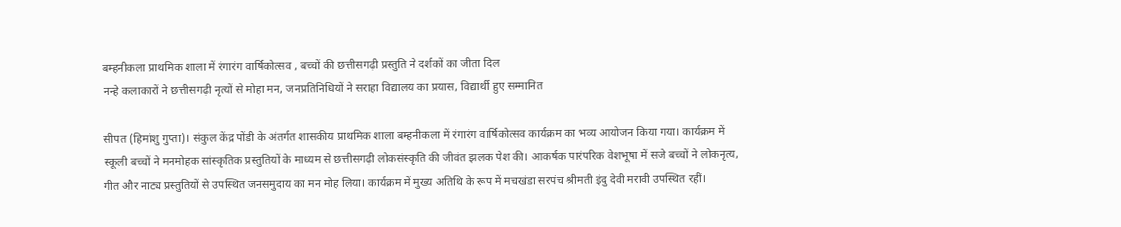बम्हनीकला प्राथमिक शाला में रंगारंग वार्षिकोत्सव , बच्चों की छत्तीसगढ़ी प्रस्तुति ने दर्शकों का जीता दिल
नन्हे कलाकारों ने छत्तीसगढ़ी नृत्यों से मोहा मन, जनप्रतिनिधियों ने सराहा विद्यालय का प्रयास, विद्यार्थी हुए सम्मानित

सीपत (हिमांशु गुप्ता)। संकुल केंद्र पोंडी के अंतर्गत शासकीय प्राथमिक शाला बम्हनीकला में रंगारंग वार्षिकोत्सव कार्यक्रम का भव्य आयोजन किया गया। कार्यक्रम में स्कूली बच्चों ने मनमोहक सांस्कृतिक प्रस्तुतियों के माध्यम से छत्तीसगढ़ी लोकसंस्कृति की जीवंत झलक पेश की। आकर्षक पारंपरिक वेशभूषा में सजे बच्चों ने लोकनृत्य, गीत और नाट्य प्रस्तुतियों से उपस्थित जनसमुदाय का मन मोह लिया। कार्यक्रम में मुख्य अतिथि के रूप में मचखंडा सरपंच श्रीमती इंदु देवी मरावी उपस्थित रहीं।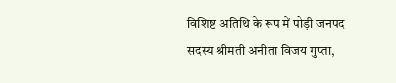विशिष्ट अतिथि के रूप में पोड़ी जनपद सदस्य श्रीमती अनीता विजय गुप्ता,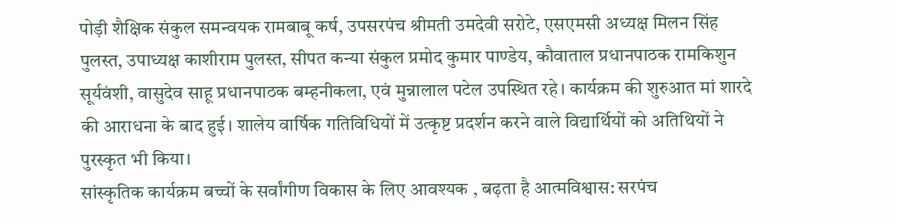पोड़ी शैक्षिक संकुल समन्वयक रामबाबू कर्ष, उपसरपंच श्रीमती उमदेवी सरोटे, एसएमसी अध्यक्ष मिलन सिंह पुलस्त, उपाध्यक्ष काशीराम पुलस्त, सीपत कन्या संकुल प्रमोद कुमार पाण्डेय, कौवाताल प्रधानपाठक रामकिशुन सूर्यवंशी, वासुदेव साहू प्रधानपाठक बम्हनीकला, एवं मुन्नालाल पटेल उपस्थित रहे। कार्यक्रम की शुरुआत मां शारदे की आराधना के बाद हुई। शालेय वार्षिक गतिविधियों में उत्कृष्ट प्रदर्शन करने वाले विद्यार्थियों को अतिथियों ने पुरस्कृत भी किया।
सांस्कृतिक कार्यक्रम बच्चों के सर्वांगीण विकास के लिए आवश्यक , बढ़ता है आत्मविश्वास: सरपंच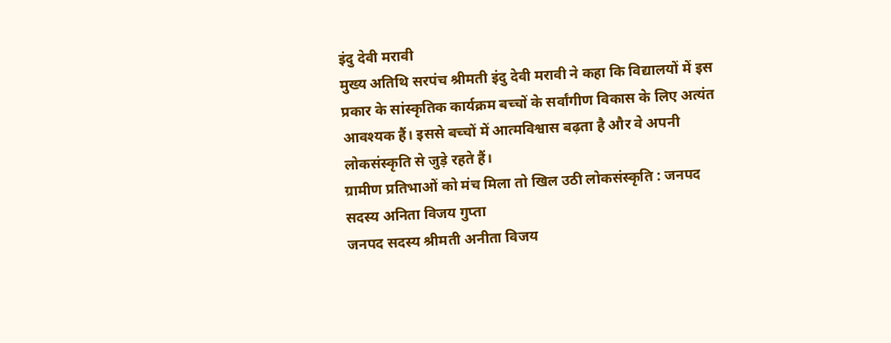इंदु देवी मरावी
मुख्य अतिथि सरपंच श्रीमती इंदु देवी मरावी ने कहा कि विद्यालयों में इस प्रकार के सांस्कृतिक कार्यक्रम बच्चों के सर्वांगीण विकास के लिए अत्यंत आवश्यक हैं। इससे बच्चों में आत्मविश्वास बढ़ता है और वे अपनी लोकसंस्कृति से जुड़े रहते हैं।
ग्रामीण प्रतिभाओं को मंच मिला तो खिल उठी लोकसंस्कृति : जनपद सदस्य अनिता विजय गुप्ता
जनपद सदस्य श्रीमती अनीता विजय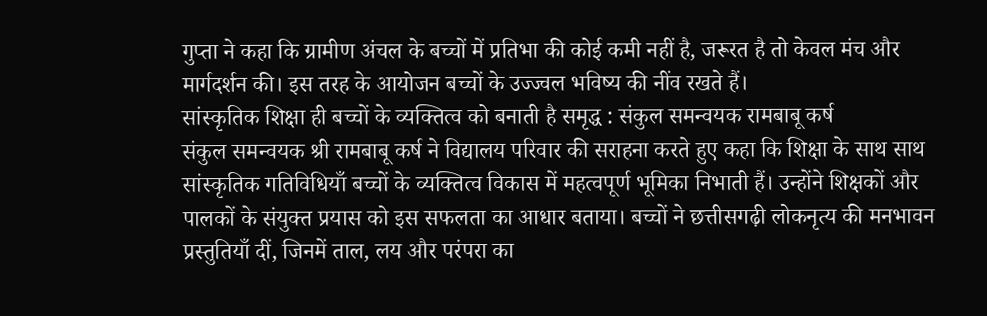गुप्ता ने कहा कि ग्रामीण अंचल के बच्चों में प्रतिभा की कोई कमी नहीं है, जरूरत है तो केवल मंच और मार्गदर्शन की। इस तरह के आयोजन बच्चों के उज्ज्वल भविष्य की नींव रखते हैं।
सांस्कृतिक शिक्षा ही बच्चों के व्यक्तित्व को बनाती है समृद्ध : संकुल समन्वयक रामबाबू कर्ष
संकुल समन्वयक श्री रामबाबू कर्ष ने विद्यालय परिवार की सराहना करते हुए कहा कि शिक्षा के साथ साथ सांस्कृतिक गतिविधियाँ बच्चों के व्यक्तित्व विकास में महत्वपूर्ण भूमिका निभाती हैं। उन्होंने शिक्षकों और पालकों के संयुक्त प्रयास को इस सफलता का आधार बताया। बच्चों ने छत्तीसगढ़ी लोकनृत्य की मनभावन प्रस्तुतियाँ दीं, जिनमें ताल, लय और परंपरा का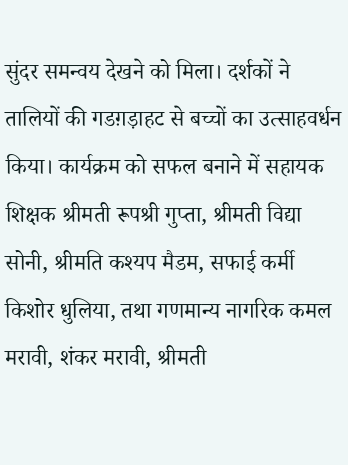सुंदर समन्वय देखने को मिला। दर्शकों ने तालियों की गडग़ड़ाहट से बच्चों का उत्साहवर्धन किया। कार्यक्रम को सफल बनाने में सहायक शिक्षक श्रीमती रूपश्री गुप्ता, श्रीमती विद्या सोनी, श्रीमति कश्यप मैडम, सफाई कर्मी किशोर धुलिया, तथा गणमान्य नागरिक कमल मरावी, शंकर मरावी, श्रीमती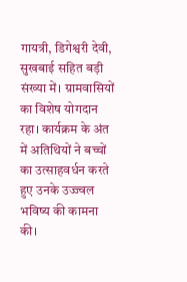गायत्री, डिगेश्वरी देवी, सुखबाई सहित बड़ी संख्या में। ग्रामवासियों का विशेष योगदान रहा। कार्यक्रम के अंत में अतिथियों ने बच्चों का उत्साहवर्धन करते हुए उनके उज्ज्वल भविष्य की कामना की।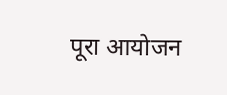पूरा आयोजन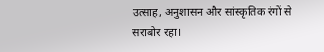उत्साह, अनुशासन और सांस्कृतिक रंगों से सराबोर रहा।